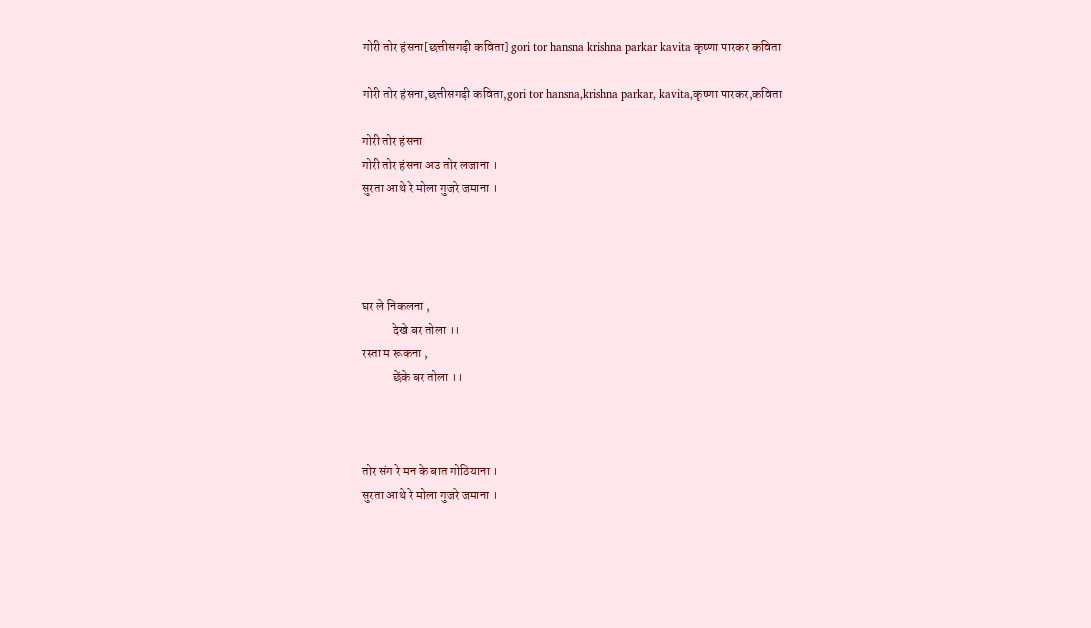गोरी तोर हंसना[छत्तीसगढ़ी कविता] gori tor hansna krishna parkar kavita कृष्णा पारकर कविता

गोरी तोर हंसना,छत्तीसगढ़ी कविता,gori tor hansna,krishna parkar, kavita,कृष्णा पारकर,कविता

गोरी तोर हंसना
गोरी तोर हंसना अउ तोर लजाना ।
सुरता आथे रे मोला गुजरे जमाना ।




घर ले निकलना ,
            देखे बर तोला ।।
रस्ता म रूकना ,
            छेंके बर तोला ।।



तोर संग रे मन के बात गोठियाना ।
सुरता आथे रे मोला गुजरे जमाना ।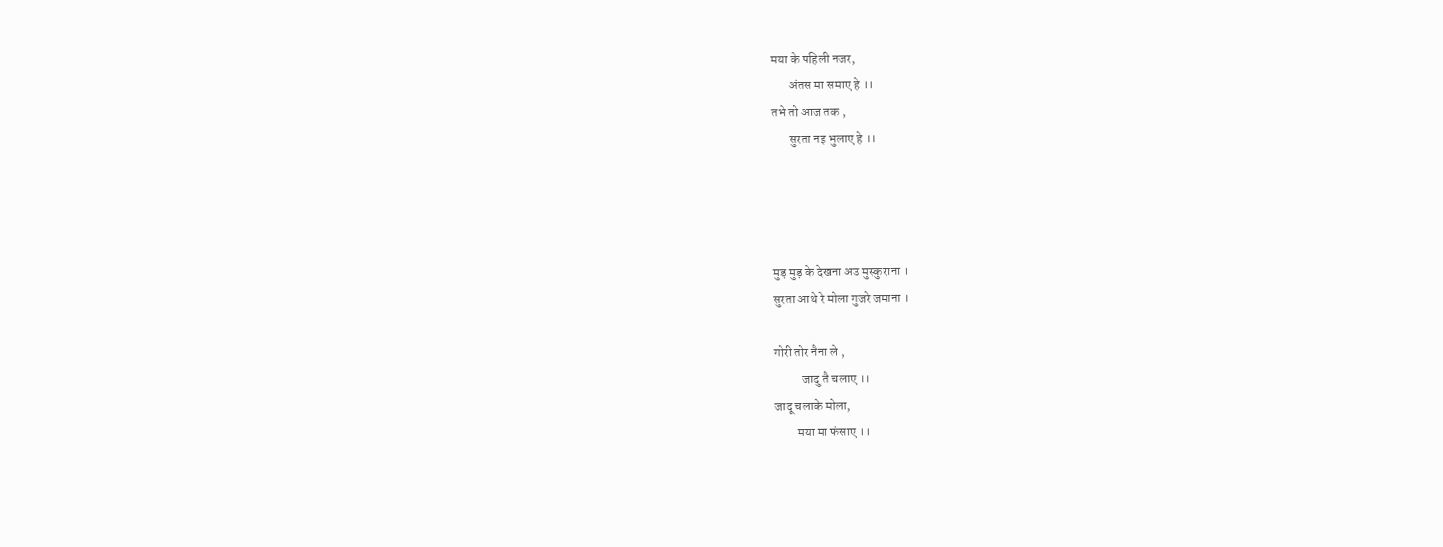मया के पहिली नजर,
       अंतस मा समाए हे ।।
तभे तो आज तक ,
       सुरता नइ भुलाए हे ।।




मुड़ मुड़ के देखना अउ मुस्कुराना ।
सुरता आथे रे मोला गुजरे जमाना ।

गोरी तोर नैना ले ,
           जादु तै चलाए ।।
जादू चलाके मोला,
         मया मा फंसाए ।।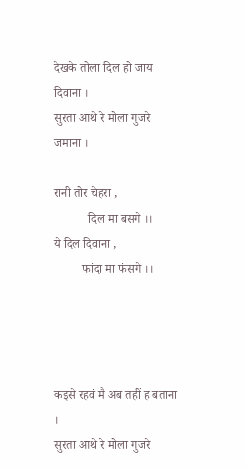देखके तोला दिल हो जाय दिवाना ।
सुरता आथे रे मोला गुजरे जमाना ।

रानी तोर चेहरा ,
           दिल मा बसगे ।।
ये दिल दिवाना ,
         फांदा मा फंसगे ।।




कइसे रहवं मै अब तहीं ह बताना ।
सुरता आथे रे मोला गुजरे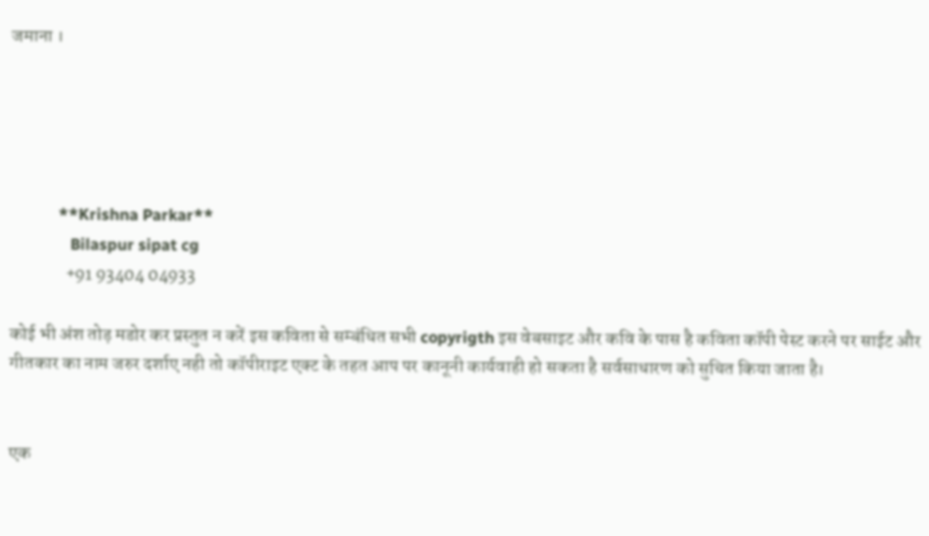जमाना ।





            **Krishna Parkar**
               Bilaspur sipat cg
               +91 93404 04933

कोई भी अंश तोड़ मडोर कर प्रस्तुत न करें इस कविता से सम्बंधित सभी copyrigth इस वेबसाइट और कवि के पास है कविता कॉपी पेस्ट करने पर साईट और गीतकार का नाम जरुर दर्शाए नही तो कॉपीराइट एक्ट के तहत आप पर कानूनी कार्यवाही हो सकता है सर्वसाधारण को सुचित किया जाता है।


एक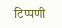टिप्पणी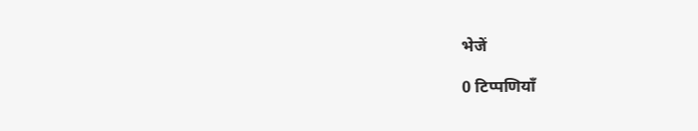भेजें

0 टिप्पणियाँ